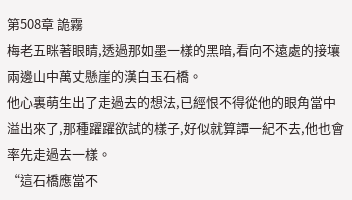第508章 詭霧
梅老五眯著眼睛,透過那如墨一樣的黑暗,看向不遠處的接壤兩邊山中萬丈懸崖的漢白玉石橋。
他心裏萌生出了走過去的想法,已經恨不得從他的眼角當中溢出來了,那種躍躍欲試的樣子,好似就算譚一紀不去,他也會率先走過去一樣。
“這石橋應當不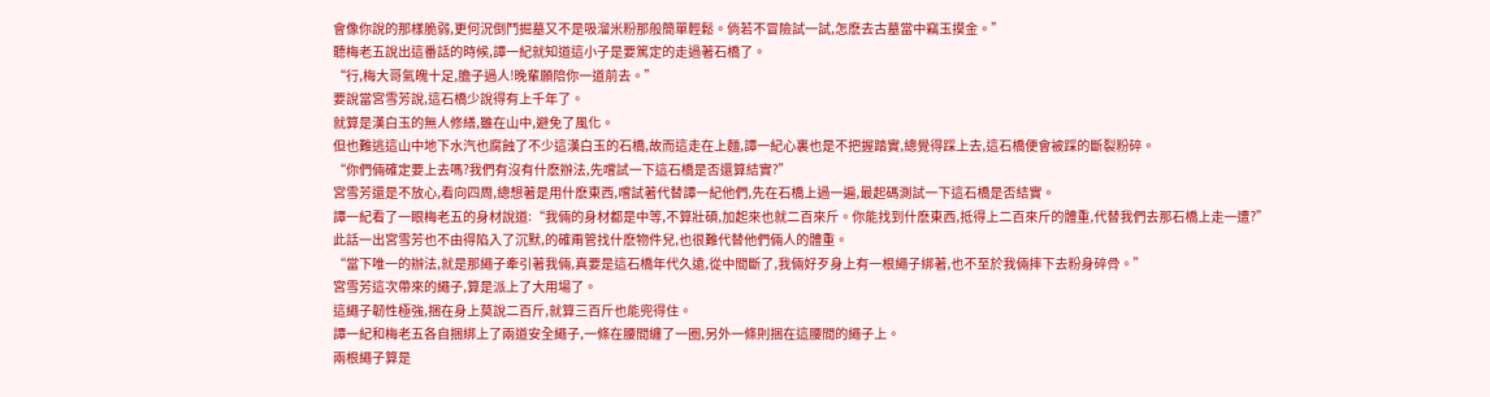會像你說的那樣脆弱,更何況倒鬥掘墓又不是吸溜米粉那般簡單輕鬆。倘若不冒險試一試,怎麽去古墓當中竊玉摸金。”
聽梅老五說出這番話的時候,譚一紀就知道這小子是要篤定的走過著石橋了。
“行,梅大哥氣魄十足,膽子過人!晚輩願陪你一道前去。”
要說當宮雪芳說,這石橋少說得有上千年了。
就算是漢白玉的無人修繕,雖在山中,避免了風化。
但也難逃這山中地下水汽也腐蝕了不少這漢白玉的石橋,故而這走在上麵,譚一紀心裏也是不把握踏實,總覺得踩上去,這石橋便會被踩的斷裂粉碎。
“你們倆確定要上去嗎?我們有沒有什麽辦法,先嚐試一下這石橋是否還算結實?”
宮雪芳還是不放心,看向四周,總想著是用什麽東西,嚐試著代替譚一紀他們,先在石橋上過一遍,最起碼測試一下這石橋是否結實。
譚一紀看了一眼梅老五的身材說道:“我倆的身材都是中等,不算壯碩,加起來也就二百來斤。你能找到什麽東西,抵得上二百來斤的體重,代替我們去那石橋上走一遭?”
此話一出宮雪芳也不由得陷入了沉默,的確甭管找什麽物件兒,也很難代替他們倆人的體重。
“當下唯一的辦法,就是那繩子牽引著我倆,真要是這石橋年代久遠,從中間斷了,我倆好歹身上有一根繩子綁著,也不至於我倆摔下去粉身碎骨。”
宮雪芳這次帶來的繩子,算是派上了大用場了。
這繩子韌性極強,捆在身上莫說二百斤,就算三百斤也能兜得住。
譚一紀和梅老五各自捆綁上了兩道安全繩子,一條在腰間纏了一圈,另外一條則捆在這腰間的繩子上。
兩根繩子算是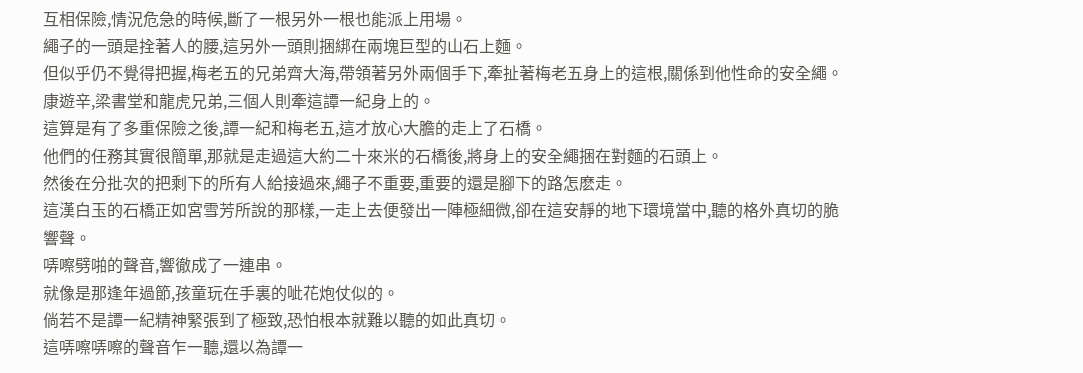互相保險,情況危急的時候,斷了一根另外一根也能派上用場。
繩子的一頭是拴著人的腰,這另外一頭則捆綁在兩塊巨型的山石上麵。
但似乎仍不覺得把握,梅老五的兄弟齊大海,帶領著另外兩個手下,牽扯著梅老五身上的這根,關係到他性命的安全繩。
康遊辛,梁書堂和龍虎兄弟,三個人則牽這譚一紀身上的。
這算是有了多重保險之後,譚一紀和梅老五,這才放心大膽的走上了石橋。
他們的任務其實很簡單,那就是走過這大約二十來米的石橋後,將身上的安全繩捆在對麵的石頭上。
然後在分批次的把剩下的所有人給接過來,繩子不重要,重要的還是腳下的路怎麽走。
這漢白玉的石橋正如宮雪芳所說的那樣,一走上去便發出一陣極細微,卻在這安靜的地下環境當中,聽的格外真切的脆響聲。
哢嚓劈啪的聲音,響徹成了一連串。
就像是那逢年過節,孩童玩在手裏的呲花炮仗似的。
倘若不是譚一紀精神緊張到了極致,恐怕根本就難以聽的如此真切。
這哢嚓哢嚓的聲音乍一聽,還以為譚一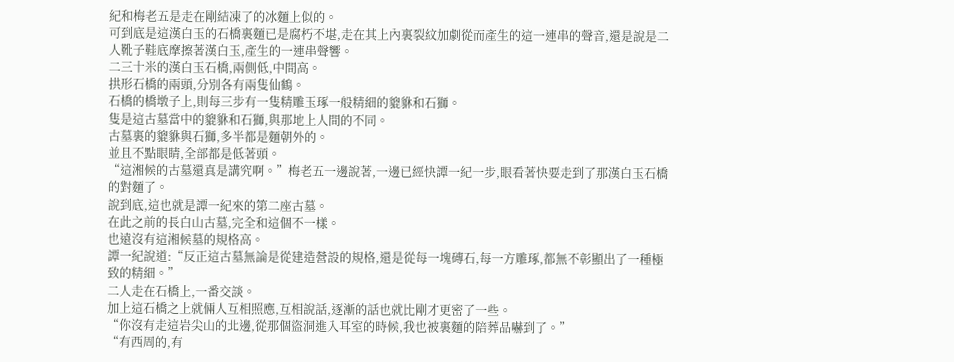紀和梅老五是走在剛結凍了的冰麵上似的。
可到底是這漢白玉的石橋裏麵已是腐朽不堪,走在其上內裏裂紋加劇從而產生的這一連串的聲音,還是說是二人靴子鞋底摩擦著漢白玉,產生的一連串聲響。
二三十米的漢白玉石橋,兩側低,中間高。
拱形石橋的兩頭,分別各有兩隻仙鶴。
石橋的橋墩子上,則每三步有一隻精雕玉琢一般精細的貔貅和石獅。
隻是這古墓當中的貔貅和石獅,與那地上人間的不同。
古墓裏的貔貅與石獅,多半都是麵朝外的。
並且不點眼睛,全部都是低著頭。
“這湘候的古墓還真是講究啊。”梅老五一邊說著,一邊已經快譚一紀一步,眼看著快要走到了那漢白玉石橋的對麵了。
說到底,這也就是譚一紀來的第二座古墓。
在此之前的長白山古墓,完全和這個不一樣。
也遠沒有這湘候墓的規格高。
譚一紀說道:“反正這古墓無論是從建造營設的規格,還是從每一塊磚石,每一方雕琢,都無不彰顯出了一種極致的精細。”
二人走在石橋上,一番交談。
加上這石橋之上就倆人互相照應,互相說話,逐漸的話也就比剛才更密了一些。
“你沒有走這岩尖山的北邊,從那個盜洞進入耳室的時候,我也被裏麵的陪葬品嚇到了。”
“有西周的,有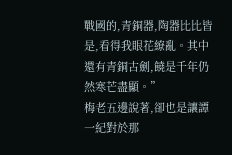戰國的,青銅器,陶器比比皆是,看得我眼花繚亂。其中還有青銅古劍,饒是千年仍然寒芒盡顯。”
梅老五邊說著,卻也是讓譚一紀對於那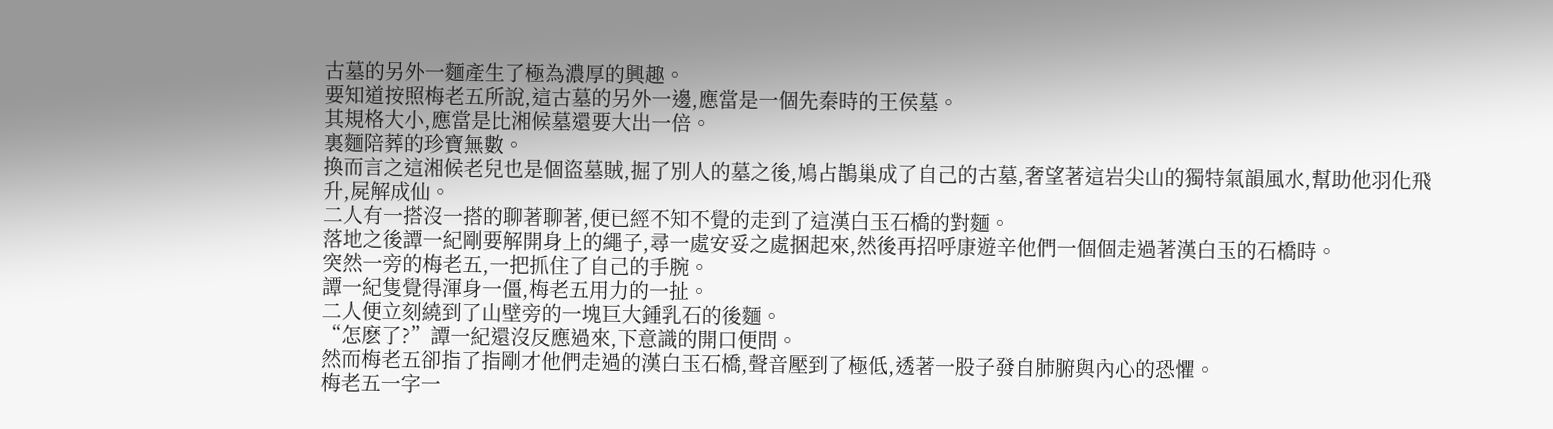古墓的另外一麵產生了極為濃厚的興趣。
要知道按照梅老五所說,這古墓的另外一邊,應當是一個先秦時的王侯墓。
其規格大小,應當是比湘候墓還要大出一倍。
裏麵陪葬的珍寶無數。
換而言之這湘候老兒也是個盜墓賊,掘了別人的墓之後,鳩占鵲巢成了自己的古墓,奢望著這岩尖山的獨特氣韻風水,幫助他羽化飛升,屍解成仙。
二人有一搭沒一搭的聊著聊著,便已經不知不覺的走到了這漢白玉石橋的對麵。
落地之後譚一紀剛要解開身上的繩子,尋一處安妥之處捆起來,然後再招呼康遊辛他們一個個走過著漢白玉的石橋時。
突然一旁的梅老五,一把抓住了自己的手腕。
譚一紀隻覺得渾身一僵,梅老五用力的一扯。
二人便立刻繞到了山壁旁的一塊巨大鍾乳石的後麵。
“怎麽了?”譚一紀還沒反應過來,下意識的開口便問。
然而梅老五卻指了指剛才他們走過的漢白玉石橋,聲音壓到了極低,透著一股子發自肺腑與內心的恐懼。
梅老五一字一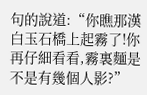句的說道:“你瞧那漢白玉石橋上起霧了!你再仔細看看,霧裏麵是不是有幾個人影?”